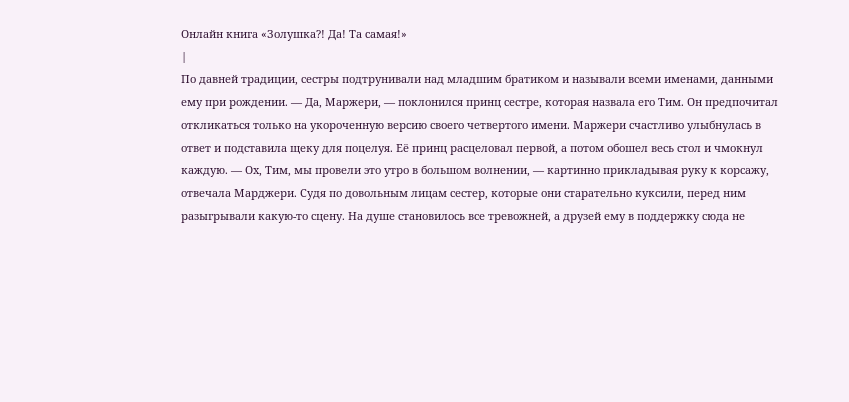Онлайн книга «Золушка?! Да! Та самая!»
|
По давней традиции, сестры подтрунивали над младшим братиком и называли всеми именами, данными ему при рождении. — Да, Маржери, — поклонился принц сестре, которая назвала его Тим. Он предпочитал откликаться только на укороченную версию своего четвертого имени. Маржери счастливо улыбнулась в ответ и подставила щеку для поцелуя. Её принц расцеловал первой, а потом обошел весь стол и чмокнул каждую. — Ох, Тим, мы провели это утро в большом волнении, — картинно прикладывая руку к корсажу, отвечала Марджери. Судя по довольным лицам сестер, которые они старательно куксили, перед ним разыгрывали какую-то сцену. На душе становилось все тревожней, а друзей ему в поддержку сюда не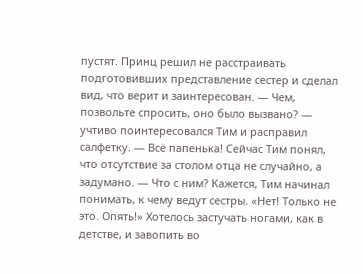пустят. Принц решил не расстраивать подготовивших представление сестер и сделал вид, что верит и заинтересован. — Чем, позвольте спросить, оно было вызвано? — учтиво поинтересовался Тим и расправил салфетку. — Всё папенька! Сейчас Тим понял, что отсутствие за столом отца не случайно, а задумано. — Что с ним? Кажется, Тим начинал понимать, к чему ведут сестры. «Нет! Только не это. Опять!» Хотелось застучать ногами, как в детстве, и завопить во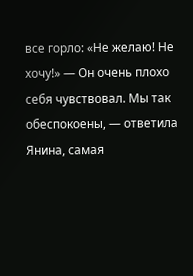все горло: «Не желаю! Не хочу!» — Он очень плохо себя чувствовал. Мы так обеспокоены, — ответила Янина, самая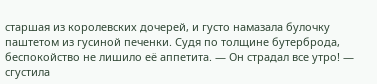старшая из королевских дочерей, и густо намазала булочку паштетом из гусиной печенки. Судя по толщине бутерброда, беспокойство не лишило её аппетита. — Он страдал все утро! — сгустила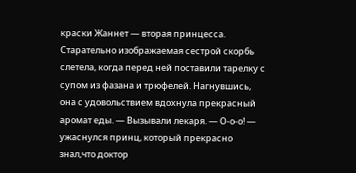краски Жаннет — вторая принцесса. Старательно изображаемая сестрой скорбь слетела, когда перед ней поставили тарелку с супом из фазана и трюфелей. Нагнувшись, она с удовольствием вдохнула прекрасный аромат еды. — Вызывали лекаря. — О-о-о! — ужаснулся принц, который прекрасно знал,что доктор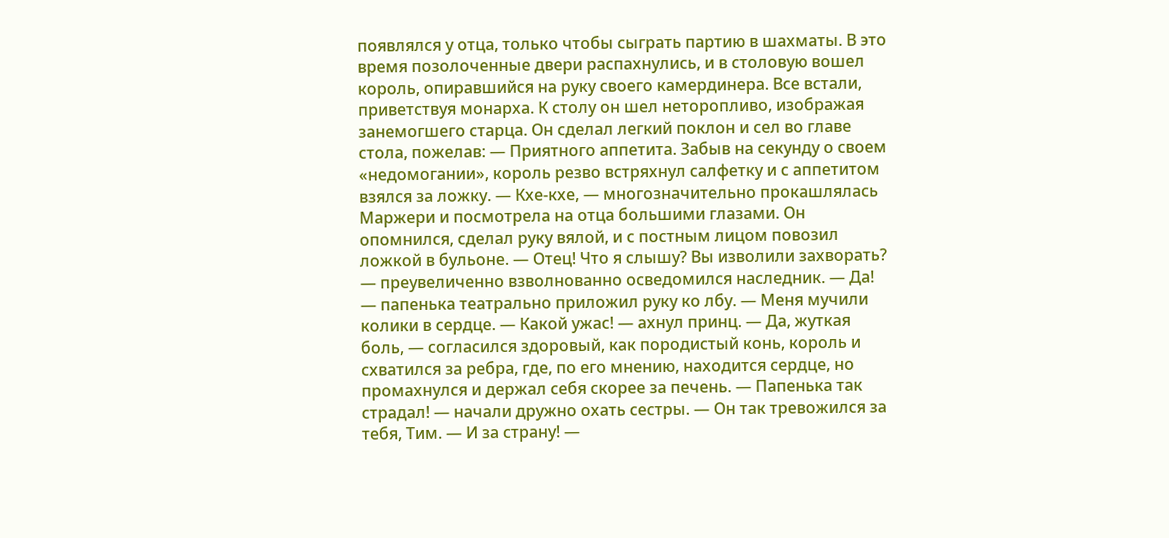появлялся у отца, только чтобы сыграть партию в шахматы. В это время позолоченные двери распахнулись, и в столовую вошел король, опиравшийся на руку своего камердинера. Все встали, приветствуя монарха. К столу он шел неторопливо, изображая занемогшего старца. Он сделал легкий поклон и сел во главе стола, пожелав: — Приятного аппетита. Забыв на секунду о своем «недомогании», король резво встряхнул салфетку и с аппетитом взялся за ложку. — Кхе-кхе, — многозначительно прокашлялась Маржери и посмотрела на отца большими глазами. Он опомнился, сделал руку вялой, и с постным лицом повозил ложкой в бульоне. — Отец! Что я слышу? Вы изволили захворать? — преувеличенно взволнованно осведомился наследник. — Да! — папенька театрально приложил руку ко лбу. — Меня мучили колики в сердце. — Какой ужас! — ахнул принц. — Да, жуткая боль, — согласился здоровый, как породистый конь, король и схватился за ребра, где, по его мнению, находится сердце, но промахнулся и держал себя скорее за печень. — Папенька так страдал! — начали дружно охать сестры. — Он так тревожился за тебя, Тим. — И за страну! —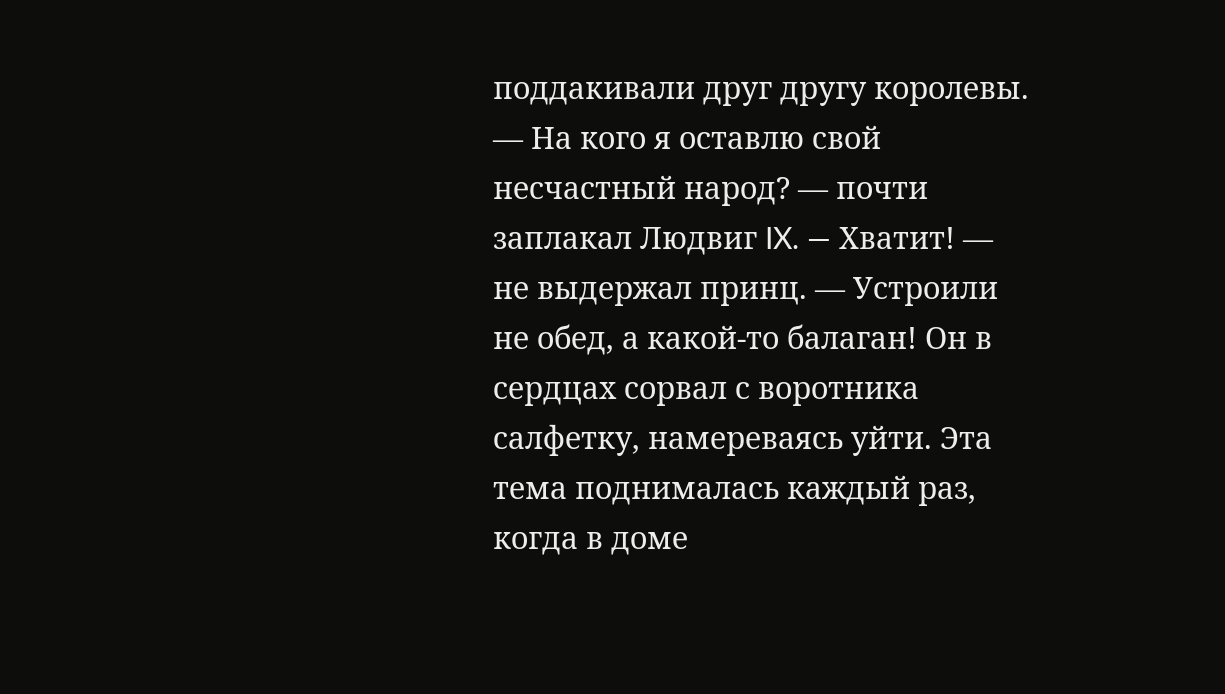поддакивали друг другу королевы. — На кого я оставлю свой несчастный народ? — почти заплакал Людвиг IX. — Хватит! — не выдержал принц. — Устроили не обед, а какой-то балаган! Он в сердцах сорвал с воротника салфетку, намереваясь уйти. Эта тема поднималась каждый раз, когда в доме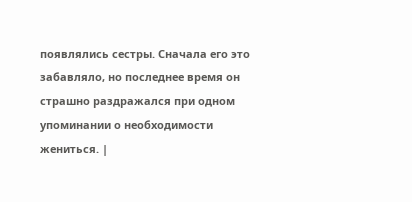появлялись сестры. Сначала его это забавляло, но последнее время он страшно раздражался при одном упоминании о необходимости жениться. |